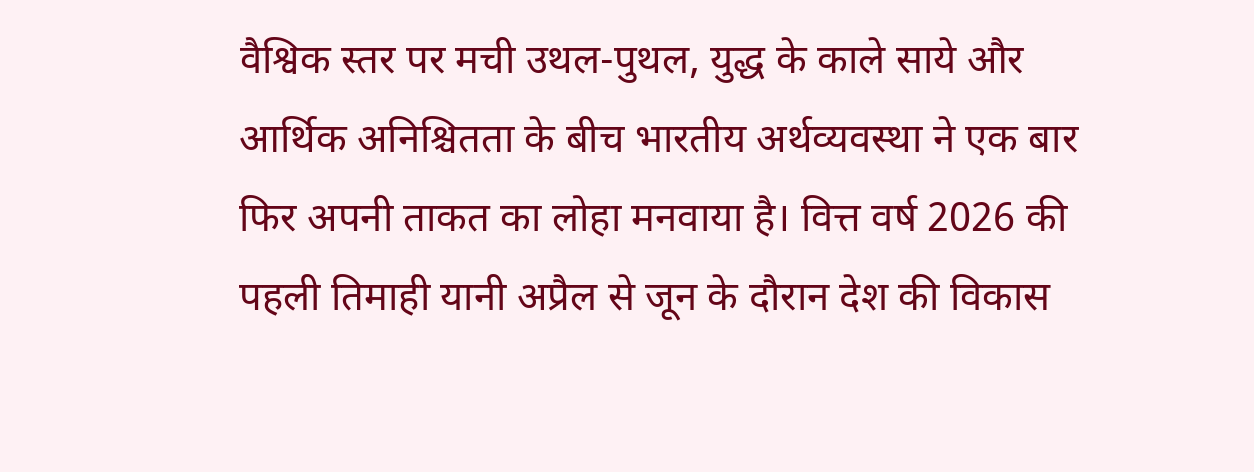वैश्विक स्तर पर मची उथल-पुथल, युद्ध के काले साये और आर्थिक अनिश्चितता के बीच भारतीय अर्थव्यवस्था ने एक बार फिर अपनी ताकत का लोहा मनवाया है। वित्त वर्ष 2026 की पहली तिमाही यानी अप्रैल से जून के दौरान देश की विकास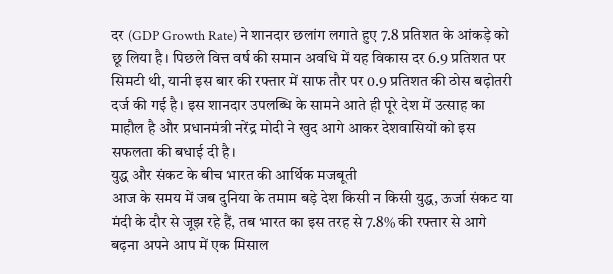दर (GDP Growth Rate) ने शानदार छलांग लगाते हुए 7.8 प्रतिशत के आंकड़े को छू लिया है। पिछले वित्त वर्ष की समान अवधि में यह विकास दर 6.9 प्रतिशत पर सिमटी थी, यानी इस बार की रफ्तार में साफ तौर पर 0.9 प्रतिशत की ठोस बढ़ोतरी दर्ज की गई है। इस शानदार उपलब्धि के सामने आते ही पूरे देश में उत्साह का माहौल है और प्रधानमंत्री नरेंद्र मोदी ने खुद आगे आकर देशवासियों को इस सफलता की बधाई दी है।
युद्ध और संकट के बीच भारत की आर्थिक मजबूती
आज के समय में जब दुनिया के तमाम बड़े देश किसी न किसी युद्ध, ऊर्जा संकट या मंदी के दौर से जूझ रहे हैं, तब भारत का इस तरह से 7.8% की रफ्तार से आगे बढ़ना अपने आप में एक मिसाल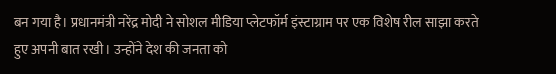बन गया है। प्रधानमंत्री नरेंद्र मोदी ने सोशल मीडिया प्लेटफॉर्म इंस्टाग्राम पर एक विशेष रील साझा करते हुए अपनी बात रखी। उन्होंने देश की जनता को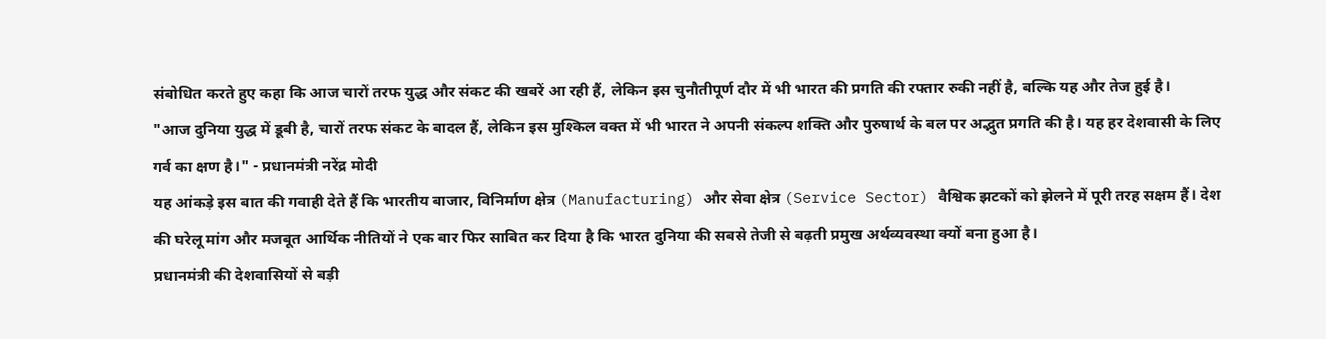संबोधित करते हुए कहा कि आज चारों तरफ युद्ध और संकट की खबरें आ रही हैं, लेकिन इस चुनौतीपूर्ण दौर में भी भारत की प्रगति की रफ्तार रुकी नहीं है, बल्कि यह और तेज हुई है।
"आज दुनिया युद्ध में डूबी है, चारों तरफ संकट के बादल हैं, लेकिन इस मुश्किल वक्त में भी भारत ने अपनी संकल्प शक्ति और पुरुषार्थ के बल पर अद्भुत प्रगति की है। यह हर देशवासी के लिए गर्व का क्षण है।" - प्रधानमंत्री नरेंद्र मोदी
यह आंकड़े इस बात की गवाही देते हैं कि भारतीय बाजार, विनिर्माण क्षेत्र (Manufacturing) और सेवा क्षेत्र (Service Sector) वैश्विक झटकों को झेलने में पूरी तरह सक्षम हैं। देश की घरेलू मांग और मजबूत आर्थिक नीतियों ने एक बार फिर साबित कर दिया है कि भारत दुनिया की सबसे तेजी से बढ़ती प्रमुख अर्थव्यवस्था क्यों बना हुआ है।
प्रधानमंत्री की देशवासियों से बड़ी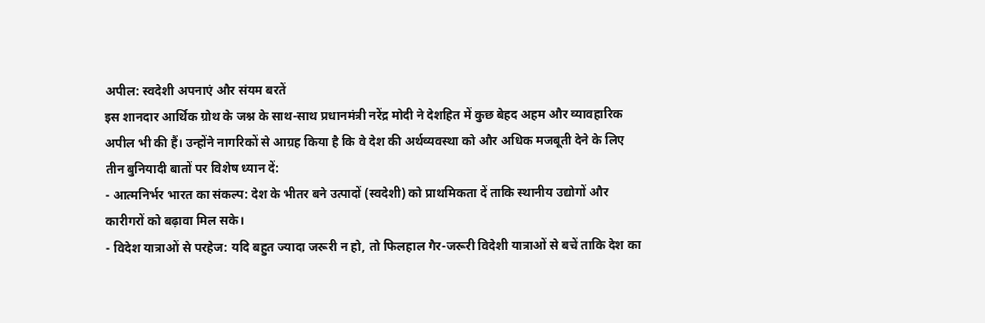अपील: स्वदेशी अपनाएं और संयम बरतें
इस शानदार आर्थिक ग्रोथ के जश्न के साथ-साथ प्रधानमंत्री नरेंद्र मोदी ने देशहित में कुछ बेहद अहम और व्यावहारिक अपील भी की हैं। उन्होंने नागरिकों से आग्रह किया है कि वे देश की अर्थव्यवस्था को और अधिक मजबूती देने के लिए तीन बुनियादी बातों पर विशेष ध्यान दें:
- आत्मनिर्भर भारत का संकल्प: देश के भीतर बने उत्पादों (स्वदेशी) को प्राथमिकता दें ताकि स्थानीय उद्योगों और कारीगरों को बढ़ावा मिल सके।
- विदेश यात्राओं से परहेज: यदि बहुत ज्यादा जरूरी न हो, तो फिलहाल गैर-जरूरी विदेशी यात्राओं से बचें ताकि देश का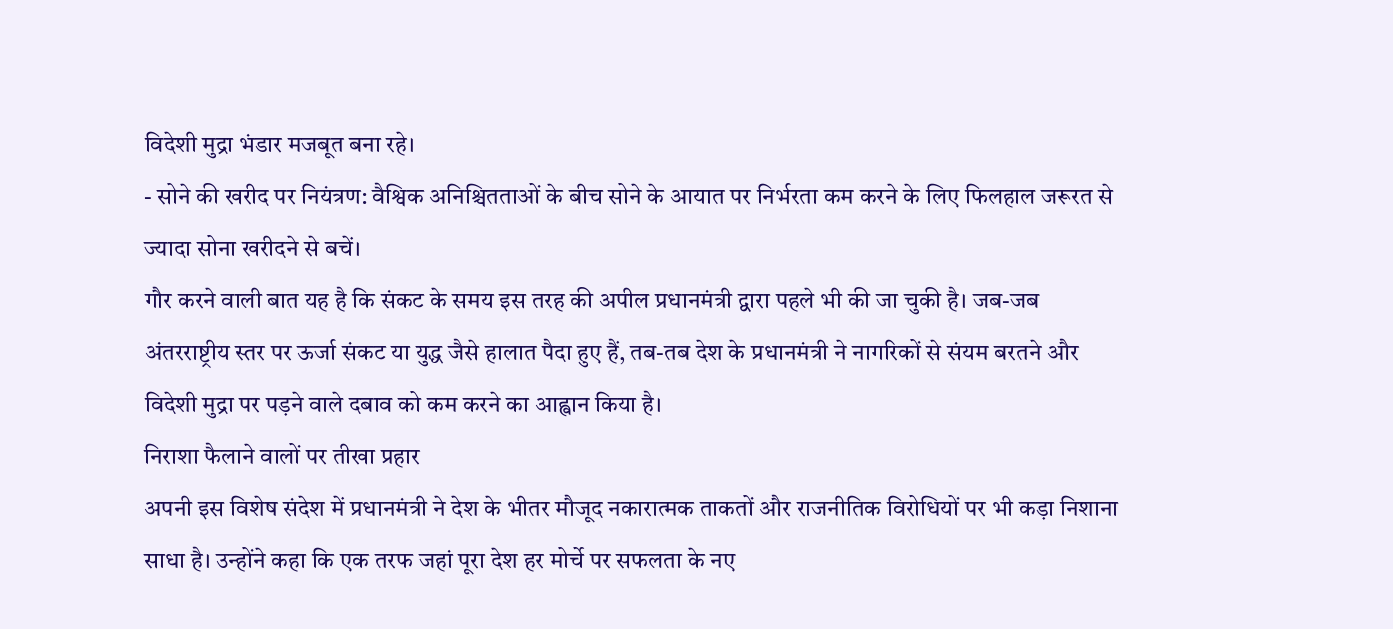विदेशी मुद्रा भंडार मजबूत बना रहे।
- सोने की खरीद पर नियंत्रण: वैश्विक अनिश्चितताओं के बीच सोने के आयात पर निर्भरता कम करने के लिए फिलहाल जरूरत से ज्यादा सोना खरीदने से बचें।
गौर करने वाली बात यह है कि संकट के समय इस तरह की अपील प्रधानमंत्री द्वारा पहले भी की जा चुकी है। जब-जब अंतरराष्ट्रीय स्तर पर ऊर्जा संकट या युद्ध जैसे हालात पैदा हुए हैं, तब-तब देश के प्रधानमंत्री ने नागरिकों से संयम बरतने और विदेशी मुद्रा पर पड़ने वाले दबाव को कम करने का आह्वान किया है।
निराशा फैलाने वालों पर तीखा प्रहार
अपनी इस विशेष संदेश में प्रधानमंत्री ने देश के भीतर मौजूद नकारात्मक ताकतों और राजनीतिक विरोधियों पर भी कड़ा निशाना साधा है। उन्होंने कहा कि एक तरफ जहां पूरा देश हर मोर्चे पर सफलता के नए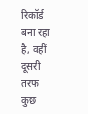रिकॉर्ड बना रहा है, वहीं दूसरी तरफ कुछ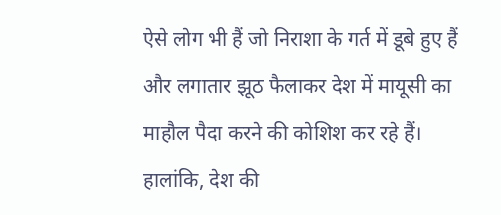ऐसे लोग भी हैं जो निराशा के गर्त में डूबे हुए हैं और लगातार झूठ फैलाकर देश में मायूसी का माहौल पैदा करने की कोशिश कर रहे हैं।
हालांकि, देश की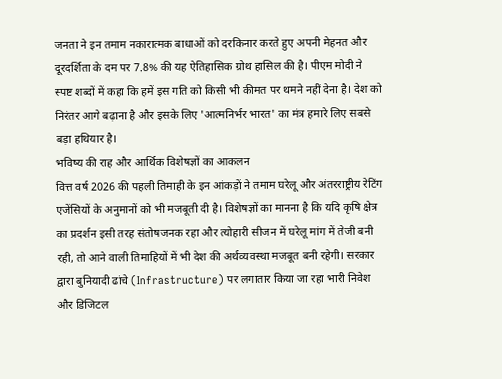जनता ने इन तमाम नकारात्मक बाधाओं को दरकिनार करते हुए अपनी मेहनत और दूरदर्शिता के दम पर 7.8% की यह ऐतिहासिक ग्रोथ हासिल की है। पीएम मोदी ने स्पष्ट शब्दों में कहा कि हमें इस गति को किसी भी कीमत पर थमने नहीं देना है। देश को निरंतर आगे बढ़ाना है और इसके लिए 'आत्मनिर्भर भारत' का मंत्र हमारे लिए सबसे बड़ा हथियार है।
भविष्य की राह और आर्थिक विशेषज्ञों का आकलन
वित्त वर्ष 2026 की पहली तिमाही के इन आंकड़ों ने तमाम घरेलू और अंतरराष्ट्रीय रेटिंग एजेंसियों के अनुमानों को भी मजबूती दी है। विशेषज्ञों का मानना है कि यदि कृषि क्षेत्र का प्रदर्शन इसी तरह संतोषजनक रहा और त्योहारी सीजन में घरेलू मांग में तेजी बनी रही, तो आने वाली तिमाहियों में भी देश की अर्थव्यवस्था मजबूत बनी रहेगी। सरकार द्वारा बुनियादी ढांचे (Infrastructure) पर लगातार किया जा रहा भारी निवेश और डिजिटल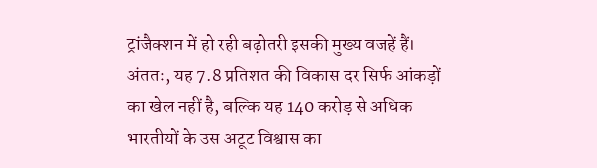ट्रांजैक्शन में हो रही बढ़ोतरी इसकी मुख्य वजहें हैं।
अंततः, यह 7.8 प्रतिशत की विकास दर सिर्फ आंकड़ों का खेल नहीं है, बल्कि यह 140 करोड़ से अधिक भारतीयों के उस अटूट विश्वास का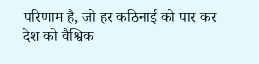परिणाम है, जो हर कठिनाई को पार कर देश को वैश्विक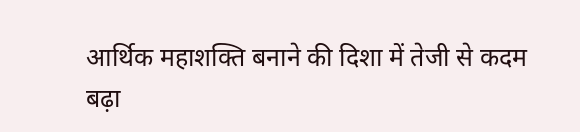आर्थिक महाशक्ति बनाने की दिशा में तेजी से कदम बढ़ा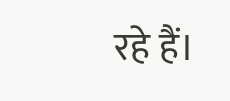रहे हैं।